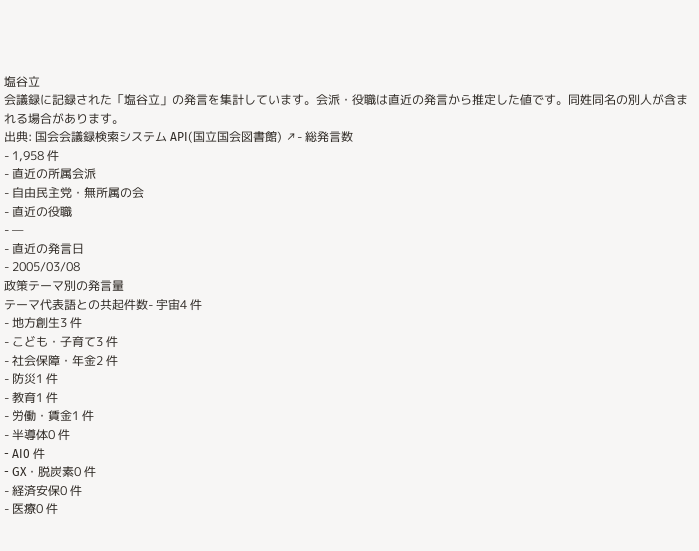塩谷立
会議録に記録された「塩谷立」の発言を集計しています。会派・役職は直近の発言から推定した値です。同姓同名の別人が含まれる場合があります。
出典: 国会会議録検索システム API(国立国会図書館) ↗- 総発言数
- 1,958 件
- 直近の所属会派
- 自由民主党・無所属の会
- 直近の役職
- —
- 直近の発言日
- 2005/03/08
政策テーマ別の発言量
テーマ代表語との共起件数- 宇宙4 件
- 地方創生3 件
- こども・子育て3 件
- 社会保障・年金2 件
- 防災1 件
- 教育1 件
- 労働・賃金1 件
- 半導体0 件
- AI0 件
- GX・脱炭素0 件
- 経済安保0 件
- 医療0 件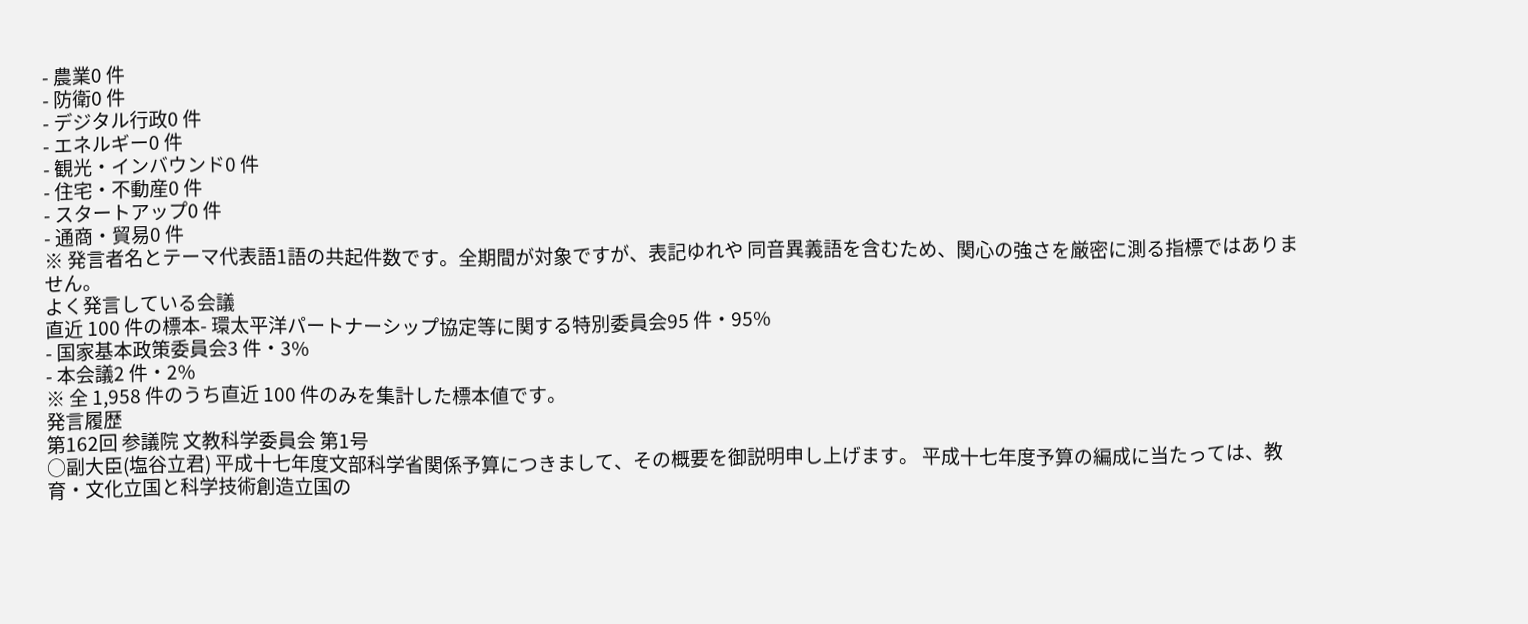- 農業0 件
- 防衛0 件
- デジタル行政0 件
- エネルギー0 件
- 観光・インバウンド0 件
- 住宅・不動産0 件
- スタートアップ0 件
- 通商・貿易0 件
※ 発言者名とテーマ代表語1語の共起件数です。全期間が対象ですが、表記ゆれや 同音異義語を含むため、関心の強さを厳密に測る指標ではありません。
よく発言している会議
直近 100 件の標本- 環太平洋パートナーシップ協定等に関する特別委員会95 件・95%
- 国家基本政策委員会3 件・3%
- 本会議2 件・2%
※ 全 1,958 件のうち直近 100 件のみを集計した標本値です。
発言履歴
第162回 参議院 文教科学委員会 第1号
○副大臣(塩谷立君) 平成十七年度文部科学省関係予算につきまして、その概要を御説明申し上げます。 平成十七年度予算の編成に当たっては、教育・文化立国と科学技術創造立国の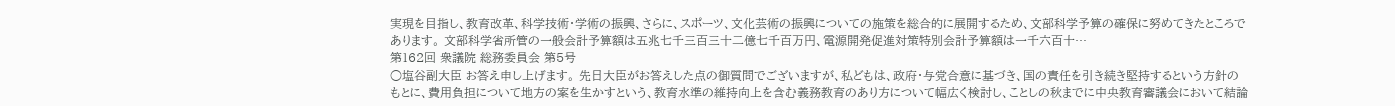実現を目指し、教育改革、科学技術・学術の振興、さらに、スポーツ、文化芸術の振興についての施策を総合的に展開するため、文部科学予算の確保に努めてきたところであります。 文部科学省所管の一般会計予算額は五兆七千三百三十二億七千百万円、電源開発促進対策特別会計予算額は一千六百十…
第162回 衆議院 総務委員会 第5号
○塩谷副大臣 お答え申し上げます。 先日大臣がお答えした点の御質問でございますが、私どもは、政府・与党合意に基づき、国の責任を引き続き堅持するという方針のもとに、費用負担について地方の案を生かすという、教育水準の維持向上を含む義務教育のあり方について幅広く検討し、ことしの秋までに中央教育審議会において結論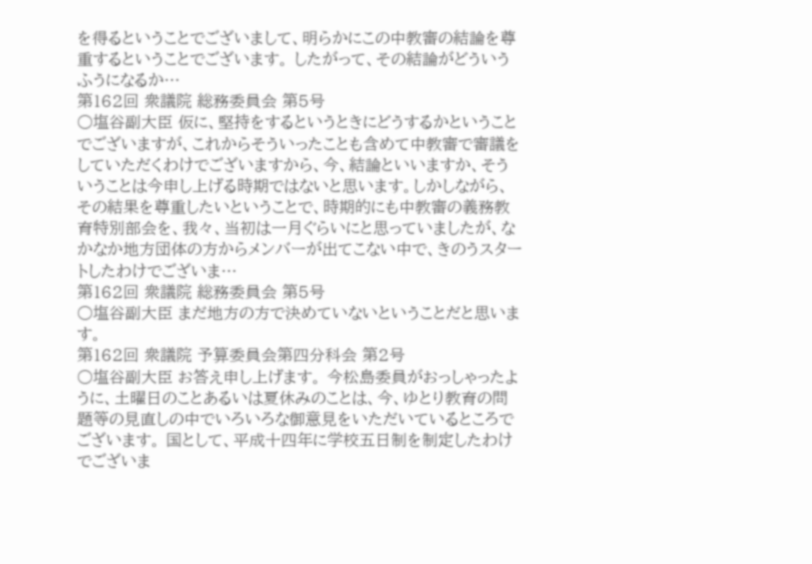を得るということでございまして、明らかにこの中教審の結論を尊重するということでございます。 したがって、その結論がどういうふうになるか…
第162回 衆議院 総務委員会 第5号
○塩谷副大臣 仮に、堅持をするというときにどうするかということでございますが、これからそういったことも含めて中教審で審議をしていただくわけでございますから、今、結論といいますか、そういうことは今申し上げる時期ではないと思います。しかしながら、その結果を尊重したいということで、時期的にも中教審の義務教育特別部会を、我々、当初は一月ぐらいにと思っていましたが、なかなか地方団体の方からメンバーが出てこない中で、きのうスタートしたわけでございま…
第162回 衆議院 総務委員会 第5号
○塩谷副大臣 まだ地方の方で決めていないということだと思います。
第162回 衆議院 予算委員会第四分科会 第2号
○塩谷副大臣 お答え申し上げます。 今松島委員がおっしゃったように、土曜日のことあるいは夏休みのことは、今、ゆとり教育の問題等の見直しの中でいろいろな御意見をいただいているところでございます。 国として、平成十四年に学校五日制を制定したわけでございま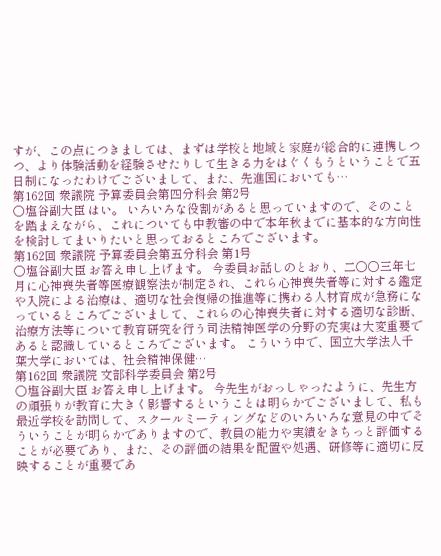すが、この点につきましては、まずは学校と地域と家庭が総合的に連携しつつ、より体験活動を経験させたりして生きる力をはぐくもうということで五日制になったわけでございまして、また、先進国においても…
第162回 衆議院 予算委員会第四分科会 第2号
○塩谷副大臣 はい。 いろいろな役割があると思っていますので、そのことを踏まえながら、これについても中教審の中で本年秋までに基本的な方向性を検討してまいりたいと思っておるところでございます。
第162回 衆議院 予算委員会第五分科会 第1号
○塩谷副大臣 お答え申し上げます。 今委員お話しのとおり、二〇〇三年七月に心神喪失者等医療観察法が制定され、これら心神喪失者等に対する鑑定や入院による治療は、適切な社会復帰の推進等に携わる人材育成が急務になっているところでございまして、これらの心神喪失者に対する適切な診断、治療方法等について教育研究を行う司法精神医学の分野の充実は大変重要であると認識しているところでございます。 こういう中で、国立大学法人千葉大学においては、社会精神保健…
第162回 衆議院 文部科学委員会 第2号
○塩谷副大臣 お答え申し上げます。 今先生がおっしゃったように、先生方の頑張りが教育に大きく影響するということは明らかでございまして、私も最近学校を訪問して、スクールミーティングなどのいろいろな意見の中でそういうことが明らかでありますので、教員の能力や実績をきちっと評価することが必要であり、また、その評価の結果を配置や処遇、研修等に適切に反映することが重要であ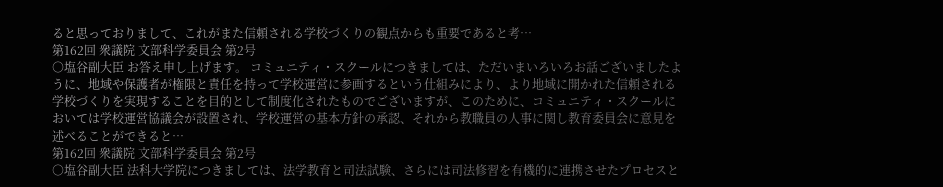ると思っておりまして、これがまた信頼される学校づくりの観点からも重要であると考…
第162回 衆議院 文部科学委員会 第2号
○塩谷副大臣 お答え申し上げます。 コミュニティ・スクールにつきましては、ただいまいろいろお話ございましたように、地域や保護者が権限と責任を持って学校運営に参画するという仕組みにより、より地域に開かれた信頼される学校づくりを実現することを目的として制度化されたものでございますが、このために、コミュニティ・スクールにおいては学校運営協議会が設置され、学校運営の基本方針の承認、それから教職員の人事に関し教育委員会に意見を述べることができると…
第162回 衆議院 文部科学委員会 第2号
○塩谷副大臣 法科大学院につきましては、法学教育と司法試験、さらには司法修習を有機的に連携させたプロセスと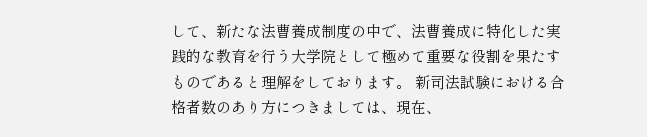して、新たな法曹養成制度の中で、法曹養成に特化した実践的な教育を行う大学院として極めて重要な役割を果たすものであると理解をしております。 新司法試験における合格者数のあり方につきましては、現在、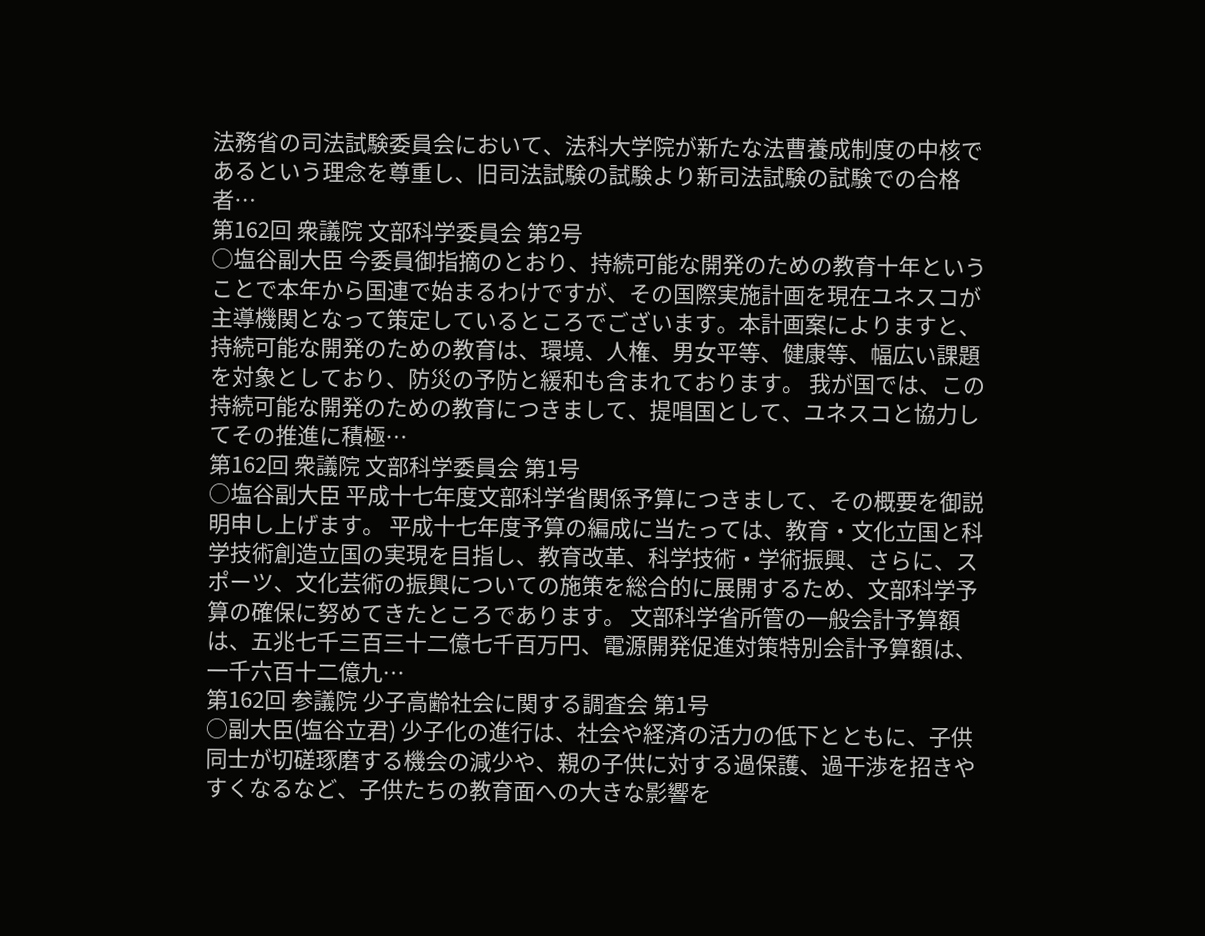法務省の司法試験委員会において、法科大学院が新たな法曹養成制度の中核であるという理念を尊重し、旧司法試験の試験より新司法試験の試験での合格者…
第162回 衆議院 文部科学委員会 第2号
○塩谷副大臣 今委員御指摘のとおり、持続可能な開発のための教育十年ということで本年から国連で始まるわけですが、その国際実施計画を現在ユネスコが主導機関となって策定しているところでございます。本計画案によりますと、持続可能な開発のための教育は、環境、人権、男女平等、健康等、幅広い課題を対象としており、防災の予防と緩和も含まれております。 我が国では、この持続可能な開発のための教育につきまして、提唱国として、ユネスコと協力してその推進に積極…
第162回 衆議院 文部科学委員会 第1号
○塩谷副大臣 平成十七年度文部科学省関係予算につきまして、その概要を御説明申し上げます。 平成十七年度予算の編成に当たっては、教育・文化立国と科学技術創造立国の実現を目指し、教育改革、科学技術・学術振興、さらに、スポーツ、文化芸術の振興についての施策を総合的に展開するため、文部科学予算の確保に努めてきたところであります。 文部科学省所管の一般会計予算額は、五兆七千三百三十二億七千百万円、電源開発促進対策特別会計予算額は、一千六百十二億九…
第162回 参議院 少子高齢社会に関する調査会 第1号
○副大臣(塩谷立君) 少子化の進行は、社会や経済の活力の低下とともに、子供同士が切磋琢磨する機会の減少や、親の子供に対する過保護、過干渉を招きやすくなるなど、子供たちの教育面への大きな影響を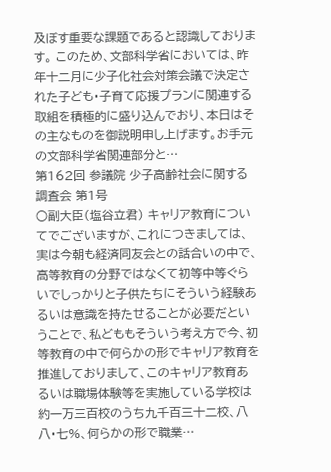及ぼす重要な課題であると認識しております。 このため、文部科学省においては、昨年十二月に少子化社会対策会議で決定された子ども・子育て応援プランに関連する取組を積極的に盛り込んでおり、本日はその主なものを御説明申し上げます。お手元の文部科学省関連部分と…
第162回 参議院 少子高齢社会に関する調査会 第1号
○副大臣(塩谷立君) キャリア教育についてでございますが、これにつきましては、実は今朝も経済同友会との話合いの中で、高等教育の分野ではなくて初等中等ぐらいでしっかりと子供たちにそういう経験あるいは意識を持たせることが必要だということで、私どももそういう考え方で今、初等教育の中で何らかの形でキャリア教育を推進しておりまして、このキャリア教育あるいは職場体験等を実施している学校は約一万三百校のうち九千百三十二校、八八・七%、何らかの形で職業…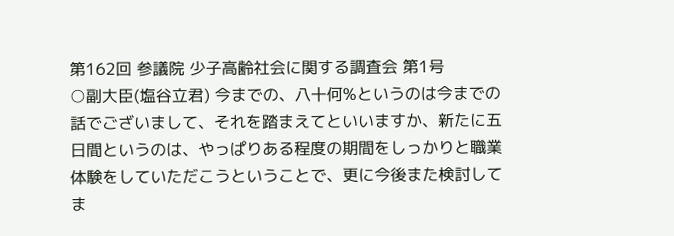第162回 参議院 少子高齢社会に関する調査会 第1号
○副大臣(塩谷立君) 今までの、八十何%というのは今までの話でございまして、それを踏まえてといいますか、新たに五日間というのは、やっぱりある程度の期間をしっかりと職業体験をしていただこうということで、更に今後また検討してま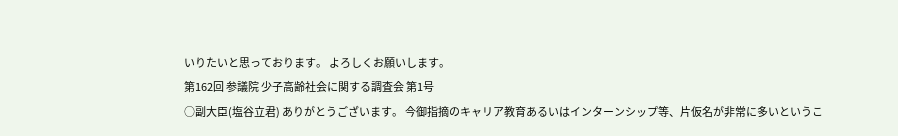いりたいと思っております。 よろしくお願いします。
第162回 参議院 少子高齢社会に関する調査会 第1号
○副大臣(塩谷立君) ありがとうございます。 今御指摘のキャリア教育あるいはインターンシップ等、片仮名が非常に多いというこ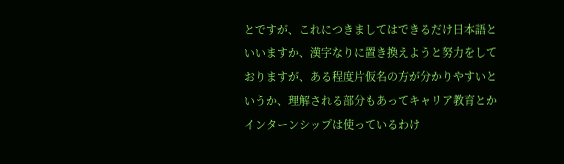とですが、これにつきましてはできるだけ日本語といいますか、漢字なりに置き換えようと努力をしておりますが、ある程度片仮名の方が分かりやすいというか、理解される部分もあってキャリア教育とかインターンシップは使っているわけ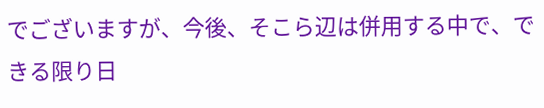でございますが、今後、そこら辺は併用する中で、できる限り日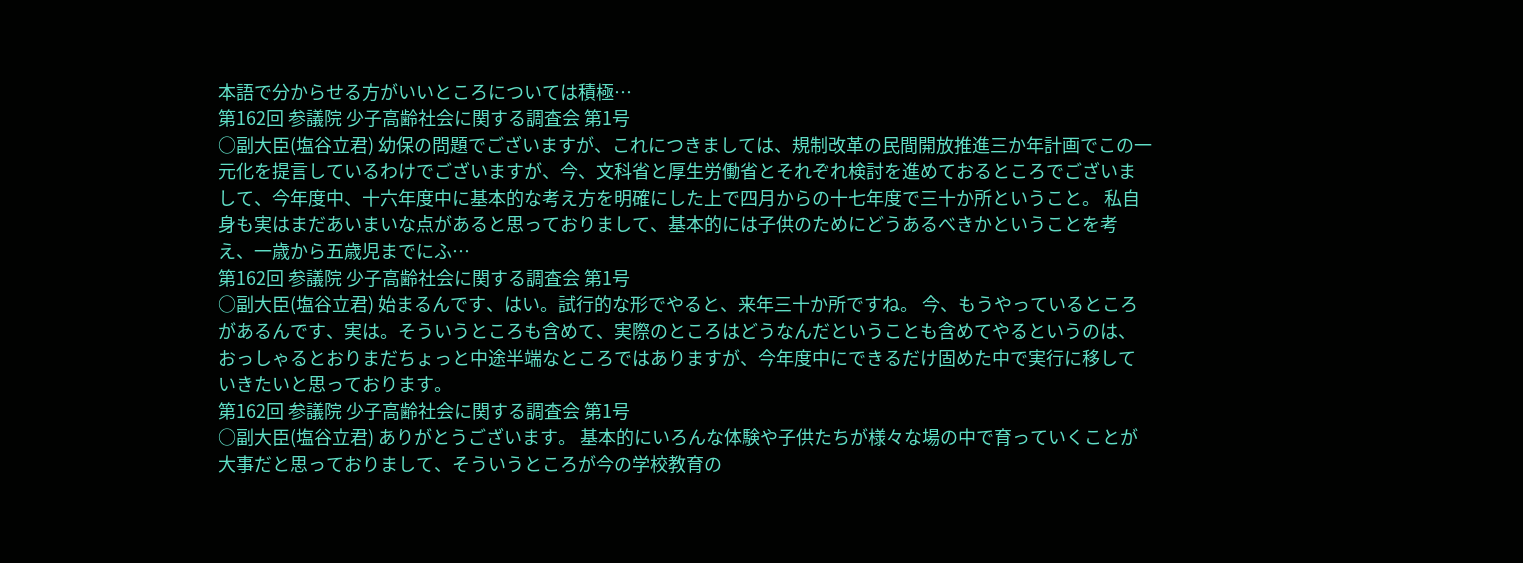本語で分からせる方がいいところについては積極…
第162回 参議院 少子高齢社会に関する調査会 第1号
○副大臣(塩谷立君) 幼保の問題でございますが、これにつきましては、規制改革の民間開放推進三か年計画でこの一元化を提言しているわけでございますが、今、文科省と厚生労働省とそれぞれ検討を進めておるところでございまして、今年度中、十六年度中に基本的な考え方を明確にした上で四月からの十七年度で三十か所ということ。 私自身も実はまだあいまいな点があると思っておりまして、基本的には子供のためにどうあるべきかということを考え、一歳から五歳児までにふ…
第162回 参議院 少子高齢社会に関する調査会 第1号
○副大臣(塩谷立君) 始まるんです、はい。試行的な形でやると、来年三十か所ですね。 今、もうやっているところがあるんです、実は。そういうところも含めて、実際のところはどうなんだということも含めてやるというのは、おっしゃるとおりまだちょっと中途半端なところではありますが、今年度中にできるだけ固めた中で実行に移していきたいと思っております。
第162回 参議院 少子高齢社会に関する調査会 第1号
○副大臣(塩谷立君) ありがとうございます。 基本的にいろんな体験や子供たちが様々な場の中で育っていくことが大事だと思っておりまして、そういうところが今の学校教育の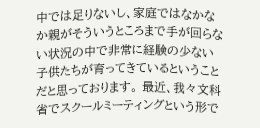中では足りないし、家庭ではなかなか親がそういうところまで手が回らない状況の中で非常に経験の少ない子供たちが育ってきているということだと思っております。 最近、我々文科省でスクールミーティングという形で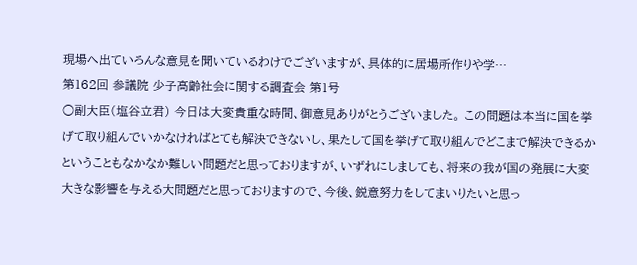現場へ出ていろんな意見を聞いているわけでございますが、具体的に居場所作りや学…
第162回 参議院 少子高齢社会に関する調査会 第1号
○副大臣(塩谷立君) 今日は大変貴重な時間、御意見ありがとうございました。 この問題は本当に国を挙げて取り組んでいかなければとても解決できないし、果たして国を挙げて取り組んでどこまで解決できるかということもなかなか難しい問題だと思っておりますが、いずれにしましても、将来の我が国の発展に大変大きな影響を与える大問題だと思っておりますので、今後、鋭意努力をしてまいりたいと思っ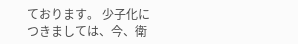ております。 少子化につきましては、今、衛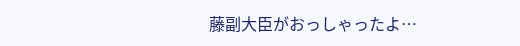藤副大臣がおっしゃったよ…